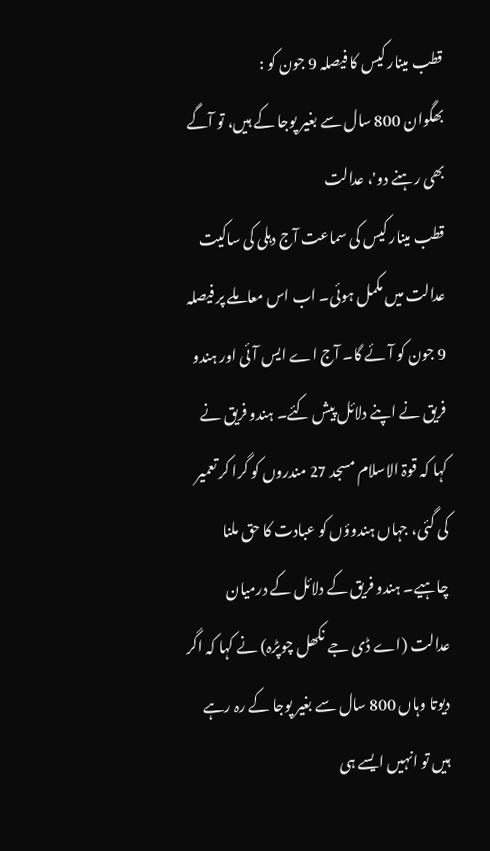قطب مینار کیس کا فیصلہ 9 جون کو :
بھگوان 800 سال سے بغیر پوجا کے ہیں، تو آگے بھی رہنے دو'، عدالت
قطب مینار کیس کی سماعت آج دہلی کی ساکیت عدالت میں مکمل ہوئی۔ اب اس معاملے پر فیصلہ 9 جون کو آئے گا۔ آج اے ایس آئی اور ہندو فریق نے اپنے دلائل پیش کئے۔ ہندو فریق نے کہا کہ قوۃ الاسلام مسجد 27 مندروں کو گرا کر تعمیر کی گئی، جہاں ہندوؤں کو عبادت کا حق ملنا چاہیے۔ ہندو فریق کے دلائل کے درمیان عدالت (اے ڈی جے نکھل چوپڑہ) نے کہا کہ اگر دیوتا وہاں 800 سال سے بغیر پوجا کے رہ رہے ہیں تو انہیں ایسے ہی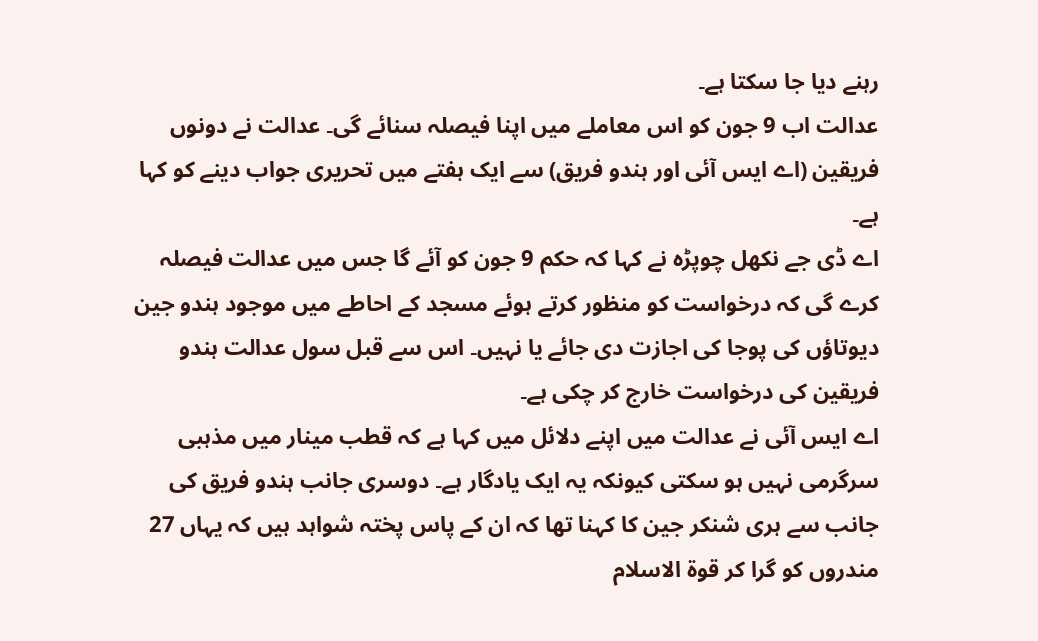رہنے دیا جا سکتا ہے۔
عدالت اب 9 جون کو اس معاملے میں اپنا فیصلہ سنائے گی۔ عدالت نے دونوں فریقین (اے ایس آئی اور ہندو فریق) سے ایک ہفتے میں تحریری جواب دینے کو کہا ہے۔
اے ڈی جے نکھل چوپڑہ نے کہا کہ حکم 9 جون کو آئے گا جس میں عدالت فیصلہ کرے گی کہ درخواست کو منظور کرتے ہوئے مسجد کے احاطے میں موجود ہندو جین دیوتاؤں کی پوجا کی اجازت دی جائے یا نہیں۔ اس سے قبل سول عدالت ہندو فریقین کی درخواست خارج کر چکی ہے۔
اے ایس آئی نے عدالت میں اپنے دلائل میں کہا ہے کہ قطب مینار میں مذہبی سرگرمی نہیں ہو سکتی کیونکہ یہ ایک یادگار ہے۔ دوسری جانب ہندو فریق کی جانب سے ہری شنکر جین کا کہنا تھا کہ ان کے پاس پختہ شواہد ہیں کہ یہاں 27 مندروں کو گرا کر قوۃ الاسلام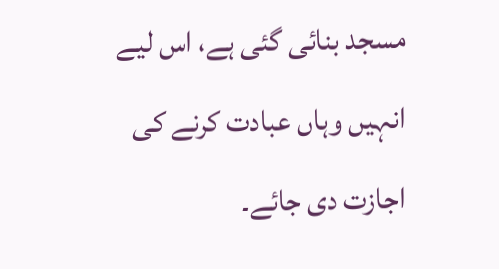مسجد بنائی گئی ہے، اس لیے انہیں وہاں عبادت کرنے کی اجازت دی جائے۔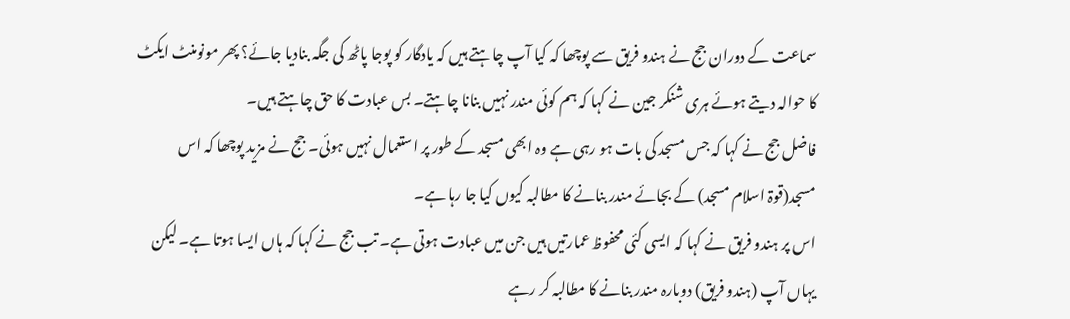سماعت کے دوران جج نے ہندو فریق سے پوچھا کہ کیا آپ چاہتے ہیں کہ یادگار کو پوجا پاٹھ کی جگہ بنادیا جائے؟ پھر مونومنٹ ایکٹ کا حوالہ دیتے ہوئے ہری شنکر جین نے کہا کہ ہم کوئی مندر نہیں بنانا چاہتے۔ بس عبادت کا حق چاہتے ہیں۔
فاضل جج نے کہا کہ جس مسجد کی بات ہو رہی ہے وہ ابھی مسجد کے طور پر استعمال نہیں ہوئی۔ جج نے مزید پوچھا کہ اس مسجد(قوۃ اسلام مسجد) کے بجائے مندر بنانے کا مطالبہ کیوں کیا جا رہا ہے۔
اس پر ہندو فریق نے کہا کہ ایسی کئی محفوظ عمارتیں ہیں جن میں عبادت ہوتی ہے۔ تب جج نے کہا کہ ہاں ایسا ہوتا ہے۔ لیکن یہاں آپ (ہندو فریق) دوبارہ مندر بنانے کا مطالبہ کر رہے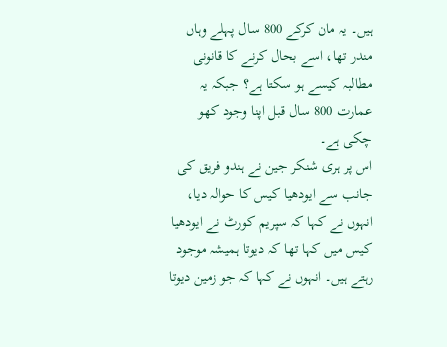ہیں۔ یہ مان کرکے 800 سال پہلے وہاں مندر تھا، اسے بحال کرنے کا قانونی مطالبہ کیسے ہو سکتا ہے؟ جبکہ یہ عمارت 800 سال قبل اپنا وجود کھو چکی ہے۔
اس پر ہری شنکر جین نے ہندو فریق کی جانب سے ایودھیا کیس کا حوالہ دیا، انہوں نے کہا کہ سپریم کورٹ نے ایودھیا کیس میں کہا تھا کہ دیوتا ہمیشہ موجود رہتے ہیں۔ انہوں نے کہا کہ جو زمین دیوتا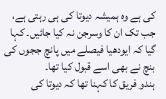کی ہے وہ ہمیشہ دیوتا کی ہی رہتی ہے، جب تک ان کا وسرجن نہ کیا جائیں۔ کہا گیا کہ ایودھیا فیصلے میں پانچ ججوں کی بنچ نے بھی اسے قبول کیا تھا۔
ہندو فریق کا کہنا تھا کہ دیوتا کی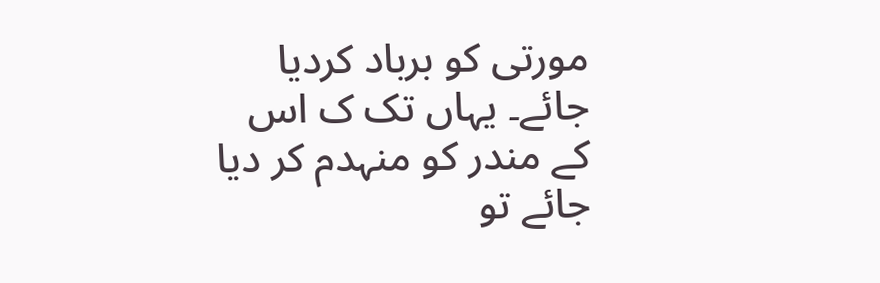مورتی کو برباد کردیا جائے۔ یہاں تک ک اس کے مندر کو منہدم کر دیا جائے تو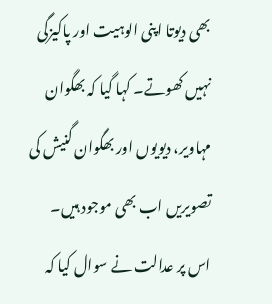بھی دیوتا اپنی الوہیت اور پاکیزگی نہیں کھوتے۔ کہا گیا کہ بھگوان مہاویر، دیویوں اور بھگوان گنیش کی تصویریں اب بھی موجود ہیں۔
اس پر عدالت نے سوال کیا کہ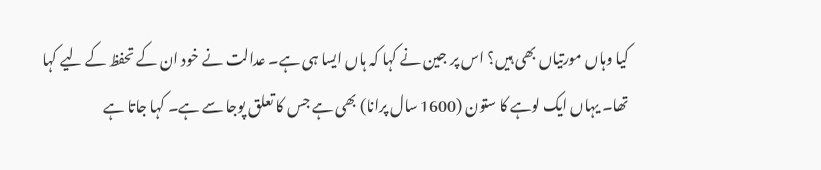کیا وہاں مورتیاں بھی ہیں؟ اس پر جین نے کہا کہ ہاں ایسا ہی ہے۔ عدالت نے خود ان کے تحفظ کے لیے کہا تھا۔ یہاں ایک لوہے کا ستون (1600 سال پرانا) بھی ہے جس کا تعلق پوجا سے ہے۔ کہا جاتا ہے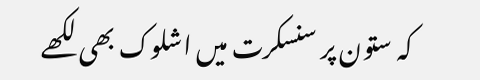کہ ستون پر سنسکرت میں اشلوک بھی لکھے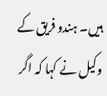ہیں۔ ہندو فریق کے وکیل نے کہا کہ اگر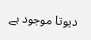دیوتا موجود ہے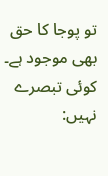تو پوجا کا حق بھی موجود ہے۔
کوئی تبصرے نہیں: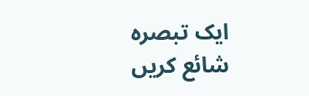ایک تبصرہ شائع کریں